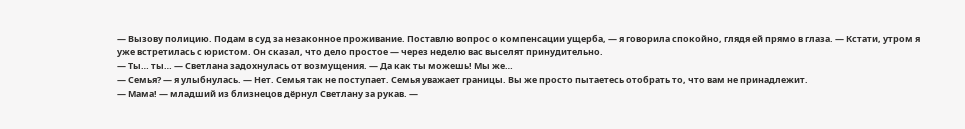— Вызову полицию. Подам в суд за незаконное проживание. Поставлю вопрос о компенсации ущерба, — я говорила спокойно, глядя ей прямо в глаза. — Кстати, утром я уже встретилась с юристом. Он сказал, что дело простое — через неделю вас выселят принудительно.
— Ты… ты… — Светлана задохнулась от возмущения. — Да как ты можешь! Мы же…
— Семья? — я улыбнулась. — Нет. Семья так не поступает. Семья уважает границы. Вы же просто пытаетесь отобрать то, что вам не принадлежит.
— Мама! — младший из близнецов дёрнул Светлану за рукав. —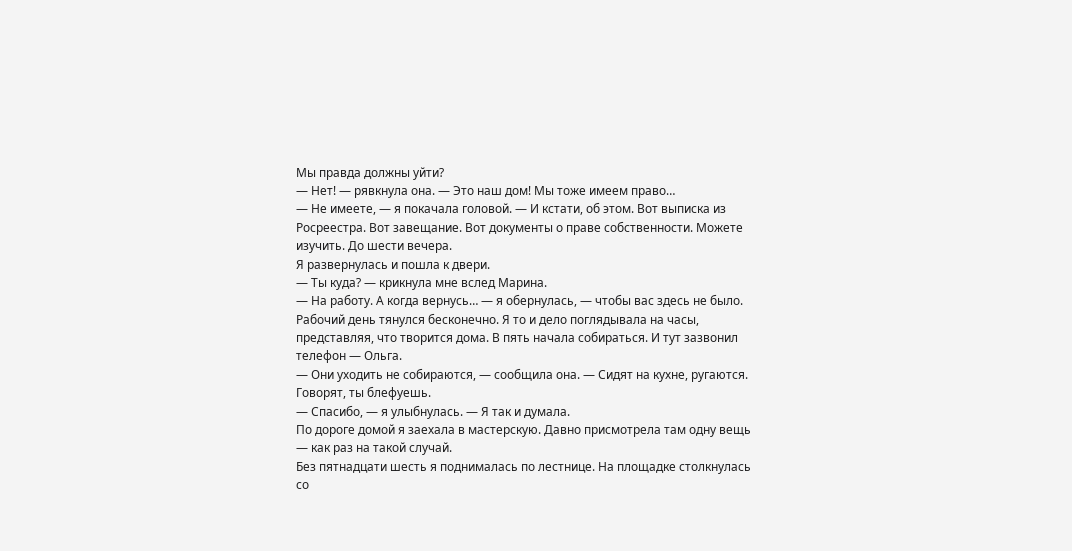Мы правда должны уйти?
— Нет! — рявкнула она. — Это наш дом! Мы тоже имеем право…
— Не имеете, — я покачала головой. — И кстати, об этом. Вот выписка из Росреестра. Вот завещание. Вот документы о праве собственности. Можете изучить. До шести вечера.
Я развернулась и пошла к двери.
— Ты куда? — крикнула мне вслед Марина.
— На работу. А когда вернусь… — я обернулась, — чтобы вас здесь не было.
Рабочий день тянулся бесконечно. Я то и дело поглядывала на часы, представляя, что творится дома. В пять начала собираться. И тут зазвонил телефон — Ольга.
— Они уходить не собираются, — сообщила она. — Сидят на кухне, ругаются. Говорят, ты блефуешь.
— Спасибо, — я улыбнулась. — Я так и думала.
По дороге домой я заехала в мастерскую. Давно присмотрела там одну вещь — как раз на такой случай.
Без пятнадцати шесть я поднималась по лестнице. На площадке столкнулась со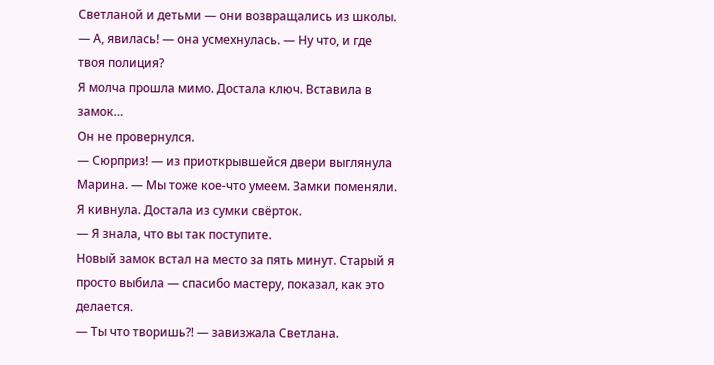Светланой и детьми — они возвращались из школы.
— А, явилась! — она усмехнулась. — Ну что, и где твоя полиция?
Я молча прошла мимо. Достала ключ. Вставила в замок…
Он не провернулся.
— Сюрприз! — из приоткрывшейся двери выглянула Марина. — Мы тоже кое-что умеем. Замки поменяли.
Я кивнула. Достала из сумки свёрток.
— Я знала, что вы так поступите.
Новый замок встал на место за пять минут. Старый я просто выбила — спасибо мастеру, показал, как это делается.
— Ты что творишь?! — завизжала Светлана.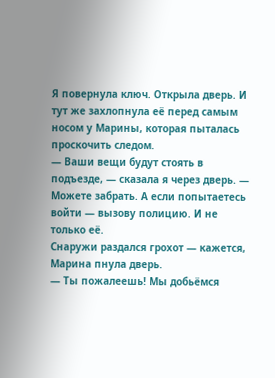Я повернула ключ. Открыла дверь. И тут же захлопнула её перед самым носом у Марины, которая пыталась проскочить следом.
— Ваши вещи будут стоять в подъезде, — сказала я через дверь. — Можете забрать. А если попытаетесь войти — вызову полицию. И не только её.
Снаружи раздался грохот — кажется, Марина пнула дверь.
— Ты пожалеешь! Мы добьёмся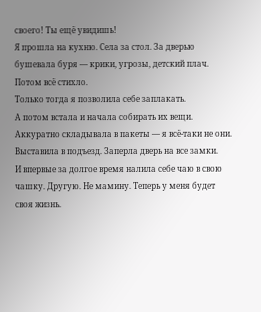своего! Ты ещё увидишь!
Я прошла на кухню. Села за стол. За дверью бушевала буря — крики, угрозы, детский плач. Потом всё стихло.
Только тогда я позволила себе заплакать.
А потом встала и начала собирать их вещи. Аккуратно складывала в пакеты — я всё-таки не они. Выставила в подъезд. Заперла дверь на все замки.
И впервые за долгое время налила себе чаю в свою чашку. Другую. Не мамину. Теперь у меня будет своя жизнь.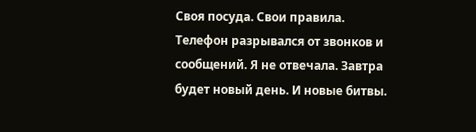Своя посуда. Свои правила.
Телефон разрывался от звонков и сообщений. Я не отвечала. Завтра будет новый день. И новые битвы.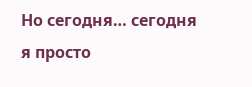Но сегодня… сегодня я просто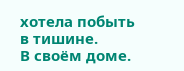хотела побыть в тишине.
В своём доме.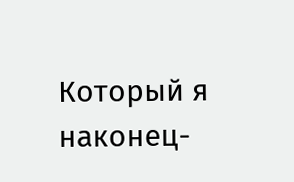Который я наконец-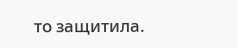то защитила.